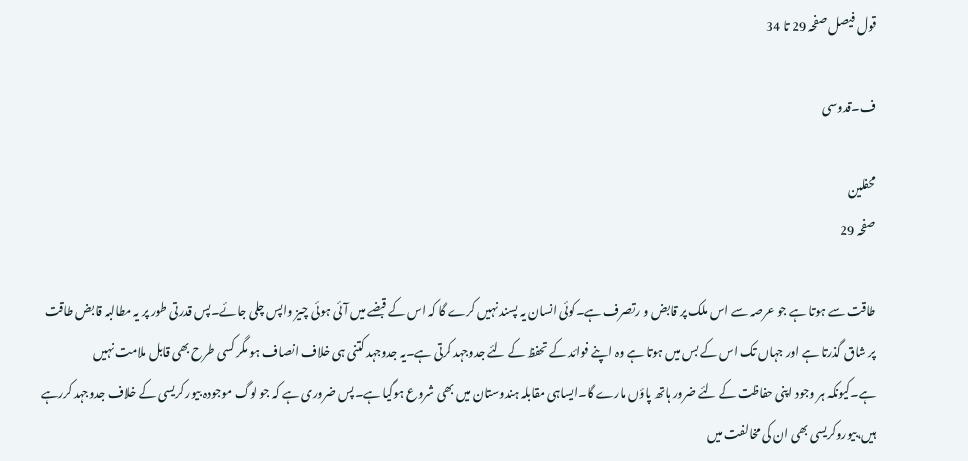قول فیصل صفحہ 29 تا 34

ف۔قدوسی

محفلین
صفحہ 29

طاقت سے ہوتا ہے جو عرصہ سے اس ملک پر قابض و رتصرف ہے۔کوئی انسان یہ پسند نہیں کرے گا کہ اس کے قبضے میں آئی ہوئی چیز واپس چلی جائے۔پس قدرتی طور پر یہ مطالبہ قابض طاقت پر شاق گذرتا ہے اور جہاں تک اس کے بس میں ہوتا ہے وہ اپنے فوائد کے تحفظ کے لئے جدوجہد کرتی ہے۔یہ جدوجہد کتنی ہی خلاف انصاف ہو مگر کسی طرح بھی قابل ملامت نہیں ہے۔کیونکہ ہر وجود اپنی حفاظت کے لئے ضرور ہاتھ پاؤں مارے گا۔ایساہی مقابلہ ہندوستان میں بھی شروع ہوگیا ہے۔پس ضروری ہے کہ جو لوگ موجودہ بیور کریسی کے خلاف جدوجہد کررہے ہیں،بیوروکریسی بھی ان کی مخالفت میں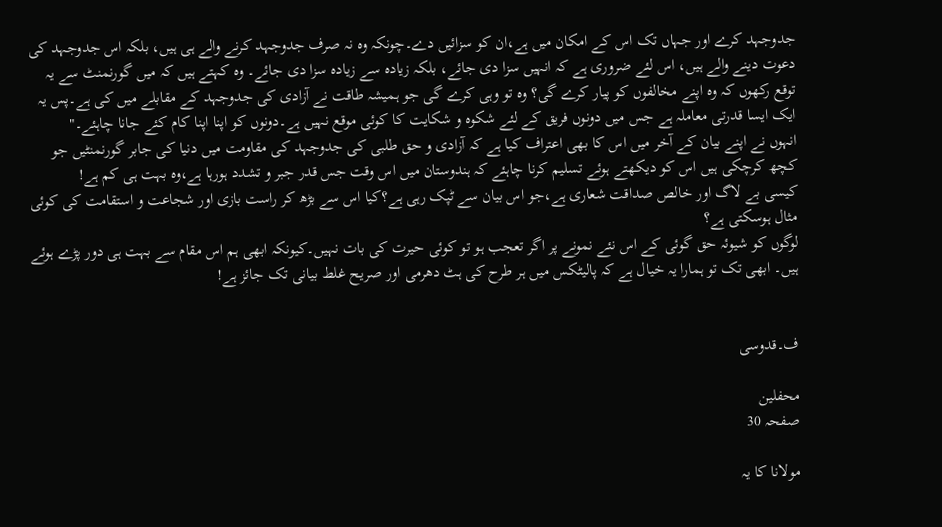جدوجہد کرے اور جہاں تک اس کے امکان میں ہے،ان کو سزائیں دے۔چونکہ وہ نہ صرف جدوجہد کرنے والے ہی ہیں، بلکہ اس جدوجہد کی دعوت دینے والے ہیں، اس لئے ضروری ہے کہ انہیں سزا دی جائے، بلکہ زیادہ سے زیادہ سزا دی جائے۔ وہ کہتے ہیں کہ میں گورنمنٹ سے یہ توقع رکھوں کہ وہ اپنے مخالفوں کو پیار کرے گی؟ وہ تو وہی کرے گی جو ہمیشہ طاقت نے آزادی کی جدوجہد کے مقابلے میں کی ہے۔پس یہ ایک ایسا قدرتی معاملہ ہے جس میں دونوں فریق کے لئے شکوہ و شکایت کا کوئی موقع نہیں ہے۔دونوں کو اپنا اپنا کام کئے جانا چاہئے۔"
انہوں نے اپنے بیان کے آخر میں اس کا بھی اعتراف کیا ہے کہ آزادی و حق طلبی کی جدوجہد کی مقاومت میں دنیا کی جابر گورنمنٹیں جو کچھ کرچکی ہیں اس کو دیکھتے ہوئے تسلیم کرنا چاہئے کہ ہندوستان میں اس وقت جس قدر جبر و تشدد ہورہا ہے،وہ بہت ہی کم ہے!
کیسی بے لاگ اور خالص صداقت شعاری ہے،جو اس بیان سے ٹپک رہی ہے؟کیا اس سے بڑھ کر راست بازی اور شجاعت و استقامت کی کوئی مثال ہوسکتی ہے؟
لوگوں کو شیوئہ حق گوئی کے اس نئے نمونے پر اگر تعجب ہو تو کوئی حیرت کی بات نہیں۔کیونکہ ابھی ہم اس مقام سے بہت ہی دور پڑے ہوئے ہیں۔ ابھی تک تو ہمارا یہ خیال ہے کہ پالیٹکس میں ہر طرح کی ہٹ دھرمی اور صریح غلط بیانی تک جائز ہے!


ف۔قدوسی

محفلین
صفحہ 30

مولانا کا یہ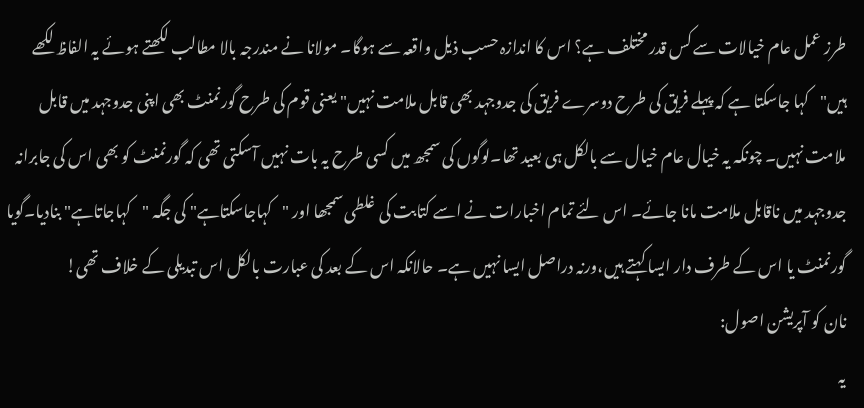طرز عمل عام خیالات سے کس قدر مختلف ہے؟ اس کا اندازہ حسب ذیل واقعہ سے ہوگا۔ مولانا نے مندرجہ بالا مطالب لکھتے ہوئے یہ الفاظ لکھے ہیں"کہا جاسکتا ہے کہ پہلے فریق کی طرح دوسرے فریق کی جدوجہد بھی قابل ملامت نہیں" یعنی قوم کی طرح گورنمنٹ بھی اپنی جدوجہد میں قابل ملامت نہیں۔ چونکہ یہ خیال عام خیال سے بالکل ہی بعید تھا۔لوگوں کی سمجھ میں کسی طرح یہ بات نہیں آسکتی تھی کہ گورنمنٹ کو بھی اس کی جابرانہ جدوجہد میں ناقابل ملامت مانا جائے۔ اس لئے تمام اخبارات نے اسے کتابت کی غلطی سمجھا اور "کہاجاسکتاہے" کی جگہ "کہاجاتاہے" بنادیا۔گویا گورنمنٹ یا اس کے طرف دار ایسا کہتے ہیں،ورنہ دراصل ایسا نہیں ہے۔ حالانکہ اس کے بعد کی عبارت بالکل اس تبدیلی کے خلاف تھی!
نان کو آپریشن اصول:
یہ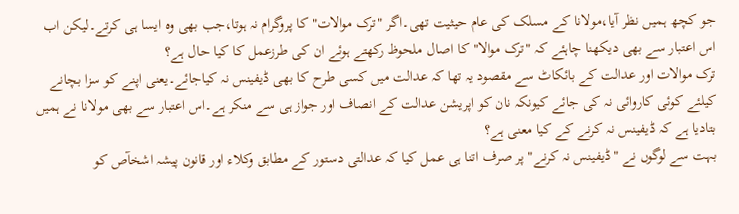جو کچھ ہمیں نظر آیا،مولانا کے مسلک کی عام حیثیت تھی۔اگر "ترک موالات" کا پروگرام نہ ہوتا،جب بھی وہ ایسا ہی کرتے۔لیکن اب اس اعتبار سے بھی دیکھنا چاہئے کہ "ترک موالا" کا اصال ملحوظ رکھتے ہوئے ان کی طرزعمل کا کیا حال ہے؟
ترک موالات اور عدالت کے بائکاٹ سے مقصود یہ تھا کہ عدالت میں کسی طرح کا بھی ڈیفینس نہ کیاجائے۔یعنی اپنے کو سزا بچانے کیلئے کوئی کاروائی نہ کی جائے کیونکہ نان کو اپریشن عدالت کے انصاف اور جواز ہی سے منکر ہے۔اس اعتبار سے بھی مولانا نے ہمیں بتادیا ہے کہ ڈیفینس نہ کرنے کے کیا معنی ہے؟
بہت سے لوگوں نے "ڈیفینس نہ کرنے" پر صرف اتنا ہی عمل کیا کہ عدالتی دستور کے مطابق وکلاء اور قانون پیشہ اشخآص کو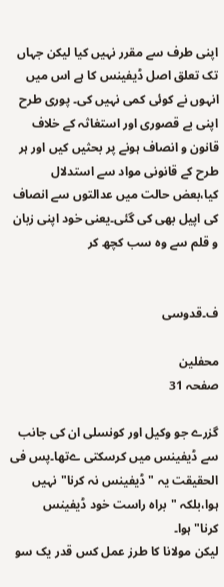اپنی طرف سے مقرر نہیں کیا لیکن جہاں تک تعلق اصل ڈیفینس کا ہے اس میں انہوں نے کوئی کمی نہیں کی۔ پوری طرح اپنی بے قصوری اور استغاثہ کے خلاف قانون و انصاف ہونے پر بحثیں کیں اور ہر طرح کے قانونی مواد سے استدلال کیا،بعض حالت میں عدالتوں سے انصاف کی اپیل بھی کی گئی۔یعنی خود اپنی زبان و قلم سے وہ سب کچھ کر


ف۔قدوسی

محفلین
صفحہ 31

گزرے جو وکیل اور کونسلی ان کی جانب سے ڈیفینس میں کرسکتی ےتھا۔پس فی الحقیقت یہ "ڈیفینس نہ کرنا"نہیں ہوا،بلکہ "براہ راست خود ڈیفینس کرنا"ہوا۔
لیکن مولانا کا طرز عمل کس قدر یک سو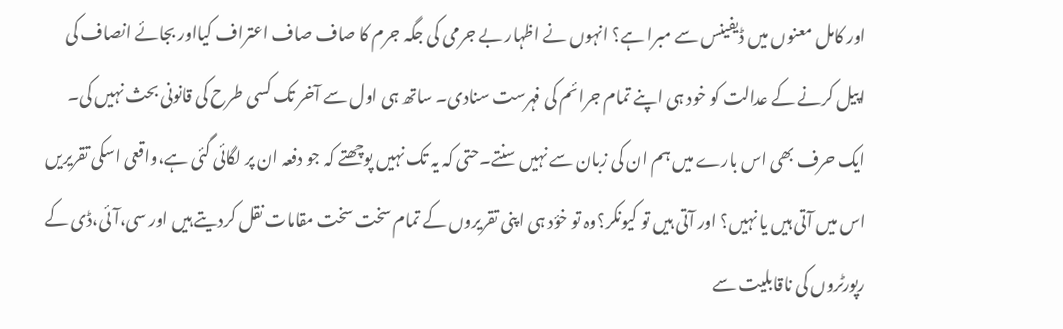اور کامل معنوں میں ڈیفینس سے مبرا ہے؟ انہوں نے اظہار بے جرمی کی جگہ جرم کا صاف صاف اعتراف کیااور بجائے انصاف کی اپیل کرنے کے عدالت کو خود ہی اپنے تمام جرائم کی فہرست سنادی۔ ساتھ ہی اول سے آخر تک کسی طرح کی قانونی بحث نہیں کی۔ ایک حرف بھی اس بارے میں ہم ان کی زبان سے نہیں سنتے۔حتی کہ یہ تک نہیں پوچھتے کہ جو دفعہ ان پر لگائی گئی ہے،واقعی اسکی تقریریں اس میں آتی ہیں یا نہیں؟ اور آتی ہیں تو کیونکر؟وہ تو خؤد ہی اپنی تقریروں کے تمام سخت سخت مقامات نقل کردیتے ہیں اور سی،آئی،ڈی کے رپورٹروں کی ناقابلیت سے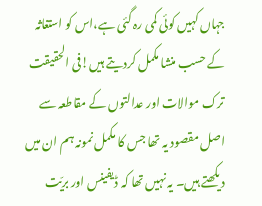جہاں کہیں کوئی کمی رہ گئی ہے،اس کو استغاثہ کے حسب منشا مکمل کردیتے ہیں!فی الحقیقت ترک موالات اور عدالتوں کے مقاطعہ سے اصل مقصود یہ تھا جس کا مکمل نمونہ ہم ان میں دیکھتے ہیں۔ یہ نہیں تھا کہ ڈیفینس اور بریّت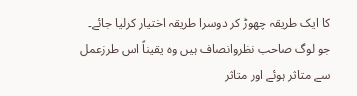کا ایک طریقہ چھوڑ کر دوسرا طریقہ اختیار کرلیا جائے۔
جو لوگ صاحب نظروانصاف ہیں وہ یقیناً اس طرزعمل سے متاثر ہوئے اور متاثر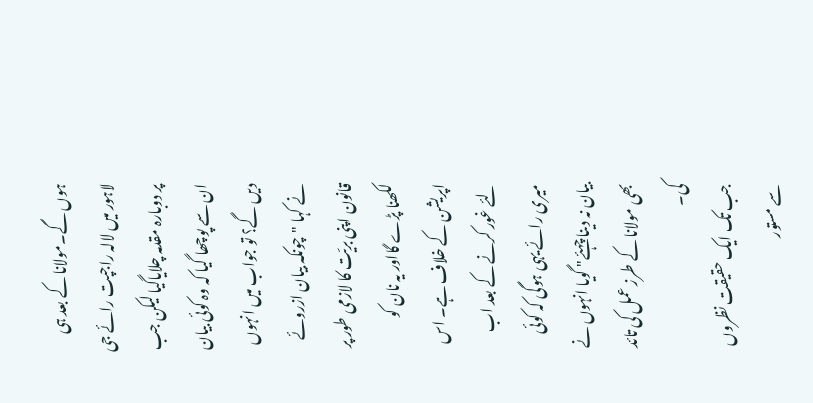ہوں گے۔مولانا کے بعد ہی لاہور میں لالہ راجپت رائے جی پر دوبارہ مقدمہ چلایاگیا لیکن جب ان سے پوچھا گیا کہ وہ کوئی بیان دیں گے؟ تو جواب میں انہوں نے کہا "چونکہ بیان ازروئے قانون اپنی بریّت کا لازمی طور پر لکھنا پڑے گااور یہ نان کو اپریشن کے خلاف ہے۔ اس لئے غور کرنے کے بعد اب میری رائے یہی ہوگی کہ کوئی بیان نہ دینا چہئے" گویا انہوں نے بھی مولانا کے طرز عمل کی تائد کی۔
جب تک ایک حقیقت نظروں سے مستور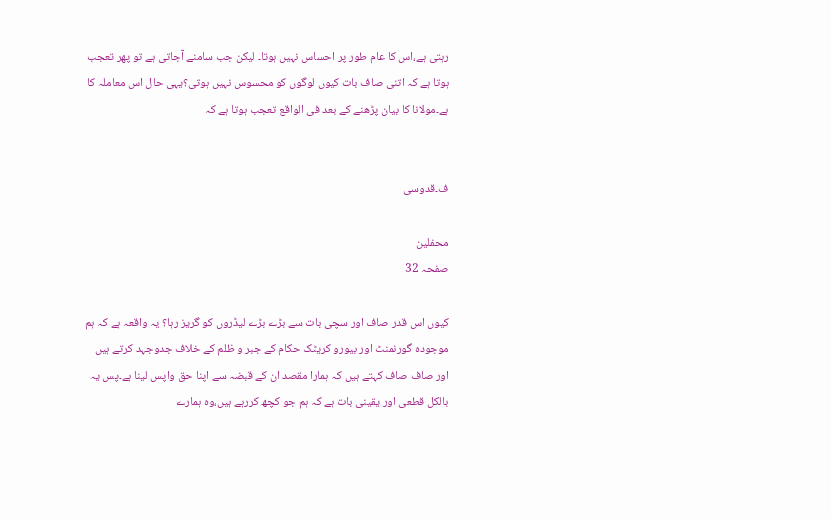رہتی ہے،اس کا عام طور پر احساس نہیں ہوتا۔ لیکن جب سامنے آجاتی ہے تو پھر تعجب ہوتا ہے کہ اتنی صاف بات کیوں لوگوں کو محسوس نہیں ہوتی؟یہی حال اس معاملہ کا ہے۔مولانا کا بیان پڑھنے کے بعد فی الواقع تعجب ہوتا ہے کہ


ف۔قدوسی

محفلین
صفحہ 32

کیوں اس قدر صاف اور سچی بات سے بڑے بڑے لیڈروں کو گریز رہا؟ یہ واقعہ ہے کہ ہم موجودہ گورنمنٹ اور بیورو کریٹک حکام کے جبر و ظلم کے خلاف جدوجہد کرتے ہیں اور صاف صاف کہتے ہیں کہ ہمارا مقصد ان کے قبضہ سے اپنا حق واپس لینا ہے۔پس یہ بالکل قطعی اور یقینی بات ہے کہ ہم جو کچھ کررہے ہیں،وہ ہمارے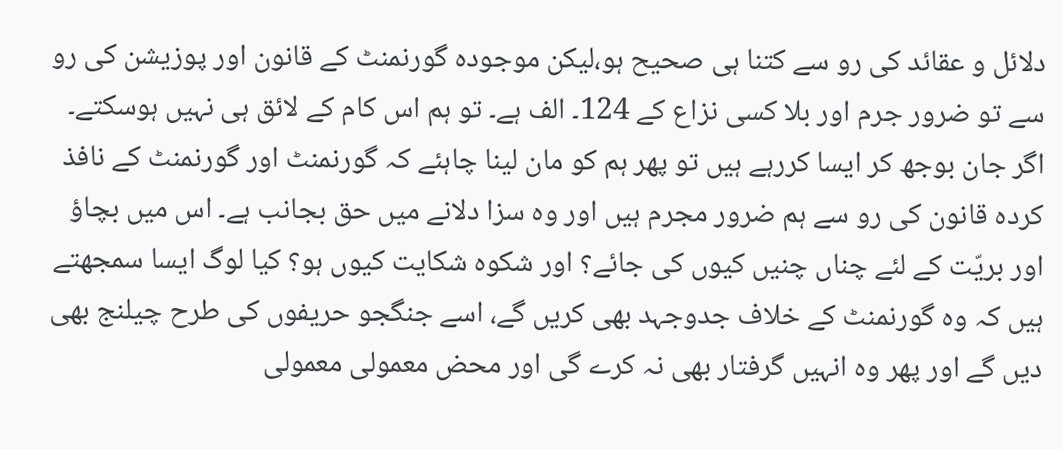دلائل و عقائد کی رو سے کتنا ہی صحیح ہو،لیکن موجودہ گورنمنٹ کے قانون اور پوزیشن کی رو سے تو ضرور جرم اور بلا کسی نزاع کے 124۔ الف ہے۔ تو ہم اس کام کے لائق ہی نہیں ہوسکتے۔ اگر جان بوجھ کر ایسا کررہے ہیں تو پھر ہم کو مان لینا چاہئے کہ گورنمنٹ اور گورنمنٹ کے نافذ کردہ قانون کی رو سے ہم ضرور مجرم ہیں اور وہ سزا دلانے میں حق بجانب ہے۔ اس میں بچاؤ اور بریّت کے لئے چناں چنیں کیوں کی جائے؟ اور شکوہ شکایت کیوں ہو؟ کیا لوگ ایسا سمجھتے ہیں کہ وہ گورنمنٹ کے خلاف جدوجہد بھی کریں گے، اسے جنگجو حریفوں کی طرح چیلنج بھی دیں گے اور پھر وہ انہیں گرفتار بھی نہ کرے گی اور محض معمولی معمولی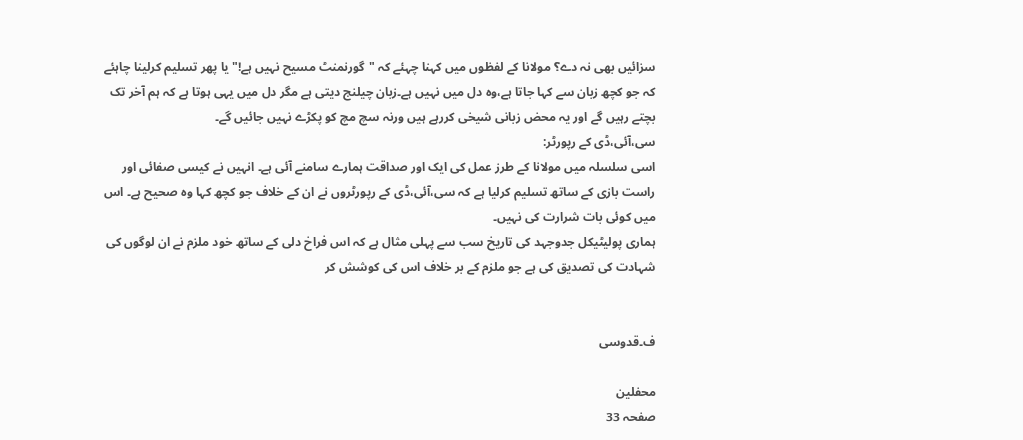سزائیں بھی نہ دے؟ مولانا کے لفظوں میں کہنا چہئے کہ "گورنمنٹ مسیح نہیں ہے!" یا پھر تسلیم کرلینا چاہئے کہ جو کچھ زبان سے کہا جاتا ہے،وہ دل میں نہیں ہے۔زبان چیلنج دیتی ہے مگر دل میں یہی ہوتا ہے کہ ہم آخر تک بچتے رہیں گے اور یہ محض زبانی شیخی کررہے ہیں ورنہ سچ مچ کو پکڑے نہیں جائیں گے۔
سی،آئی،ڈی کے رپورٹر:
اسی سلسلہ میں مولانا کے طرز عمل کی ایک اور صداقت ہمارے سامنے آئی ہے۔ انہیں نے کیسی صفائی اور راست بازی کے ساتھ تسلیم کرلیا ہے کہ سی،آئی،ڈی کے رپورٹروں نے ان کے خلاف جو کچھ کہا وہ صحیح ہے۔ اس میں کوئی بات شرارت کی نہیں۔
ہماری پولیٹیکل جدوجہد کی تاریخ سب سے پہلی مثال ہے کہ اس فراخ دلی کے ساتھ خود ملزم نے ان لوگوں کی شہادت کی تصدیق کی ہے جو ملزم کے بر خلاف اس کی کوشش کر


ف۔قدوسی

محفلین
صفحہ 33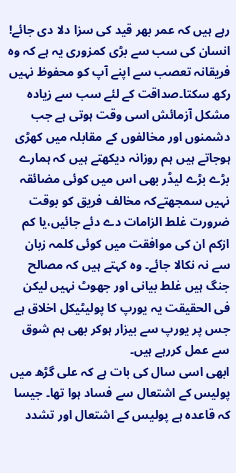رہے ہیں کہ عمر بھر قید کی سزا دلا دی جائے!
انسان کی سب سے بڑی کمزوری یہ ہے کہ وہ فریقانہ تعصب سے اپنے آپ کو محفوظ نہیں رکھ سکتا۔صداقت کے لئے سب سے زیادہ مشکل آزمائش اسی وقت ہوتی ہے جب دشمنوں اور مخالفوں کے مقابلہ میں کھڑی ہوجاتے ہیں ہم روزانہ دیکھتے ہیں کہ ہمارے بڑے بڑے لیڈر بھی اس میں کوئی مضائقہ نہیں سمجھتےکہ مخالف فریق کو بوقت ضرورت غلط الزامات دے دئے جائیں،یا کم ازکم ان کی موافقت میں کوئی کلمہ زبان سے نہ نکالا جائے۔ وہ کہتے ہیں کہ مصالح جنگ ہیں غلط بیانی اور جھوٹ نہیں لیکن فی الحقیقت یہ یورپ کا پولیٹیکل اخلاق ہے جس پر یورپ سے بیزار ہوکر بھی ہم شوق سے عمل کررہے ہیں۔
ابھی اسی سال کی بات ہے کہ علی گڑھ میں پولیس کے اشتعال سے فساد ہوا تھا۔ جیسا کہ قاعدہ ہے پولیس کے اشتعال اور تشدد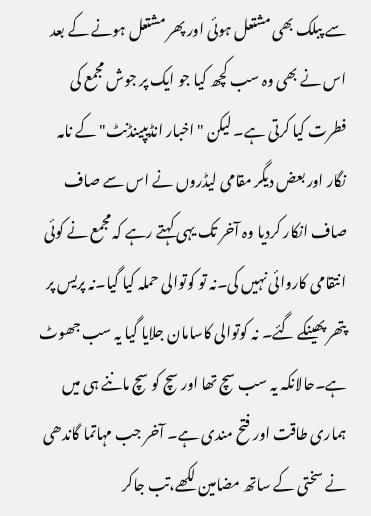سے پبلک بھی مشتعل ہوئی اور پھر مشتعل ہونے کے بعد اس نے بھی وہ سب کچھ کیا جو ایک پر جوش مجمع کی فطرت کیا کرتی ہے۔ لیکن "اخبار انڈیپینڈنٹ" کے نامہ نگار اور بعض دیگر مقامی لیڈروں نے اس سے صاف صاف انکار کردیا وہ آخر تک یہی کہتے رہے کہ مجمع نے کوئی انتقامی کاروائی نہیں کی۔نہ تو کوتوالی حملہ کیا گیا۔نہ پریس پر پتھر پھینکے گئے۔ نہ کوتوالی کاسامان جلایا گیا یہ سب جھوٹ ہے۔حالانکہ یہ سب سچ تھا اور سچ کو سچ ماننے ہی میں ہماری طاقت اور فتح مندی ہے۔ آخر جب مہاتما گاندھی نے سختی کے ساتھ مضامین لکھے،تب جاکر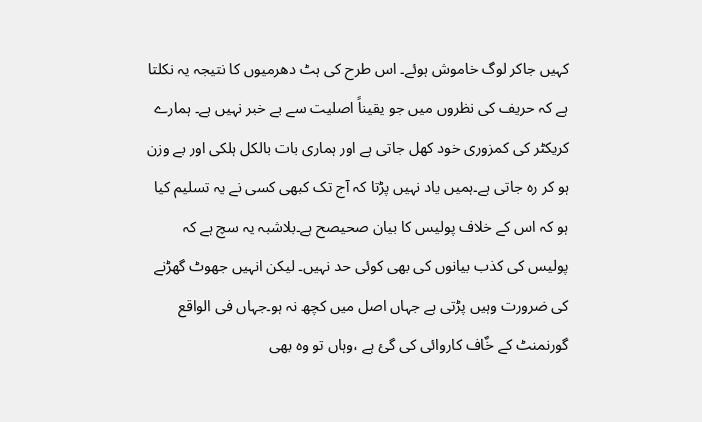کہیں جاکر لوگ خاموش ہوئے۔ اس طرح کی ہٹ دھرمیوں کا نتیجہ یہ نکلتا ہے کہ حریف کی نظروں میں جو یقیناً اصلیت سے بے خبر نہیں ہے۔ ہمارے کریکٹر کی کمزوری خود کھل جاتی ہے اور ہماری بات بالکل ہلکی اور بے وزن ہو کر رہ جاتی ہے۔ہمیں یاد نہیں پڑتا کہ آج تک کبھی کسی نے یہ تسلیم کیا ہو کہ اس کے خلاف پولیس کا بیان صحیصح ہے۔بلاشبہ یہ سچ ہے کہ پولیس کی کذب بیانوں کی بھی کوئی حد نہیں۔ لیکن انہیں جھوٹ گھڑنے کی ضرورت وہیں پڑتی ہے جہاں اصل میں کچھ نہ ہو۔جہاں فی الواقع گورنمنٹ کے خٌاف کاروائی کی گئ ہے ،وہاں تو وہ بھی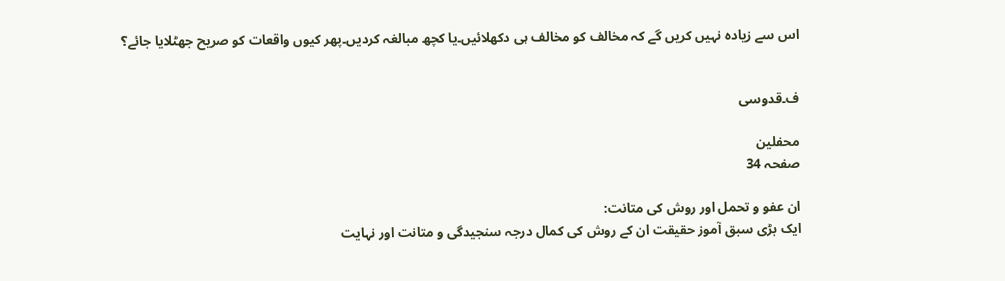اس سے زیادہ نہیں کریں گے کہ مخالف کو مخالف ہی دکھلائیں۔یا کچھ مبالغہ کردیں۔پھر کیوں واقعات کو صریح جھٹلایا جائے؟


ف۔قدوسی

محفلین
صفحہ 34

ان عفو و تحمل اور روش کی متانت:
ایک بڑی سبق آموز حقیقت ان کے روش کی کمال درجہ سنجیدگی و متانت اور نہایت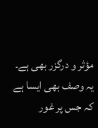مؤثر و درگزر بھی ہے۔ یہ وصف بھی ایسا ہے کہ جس پر غور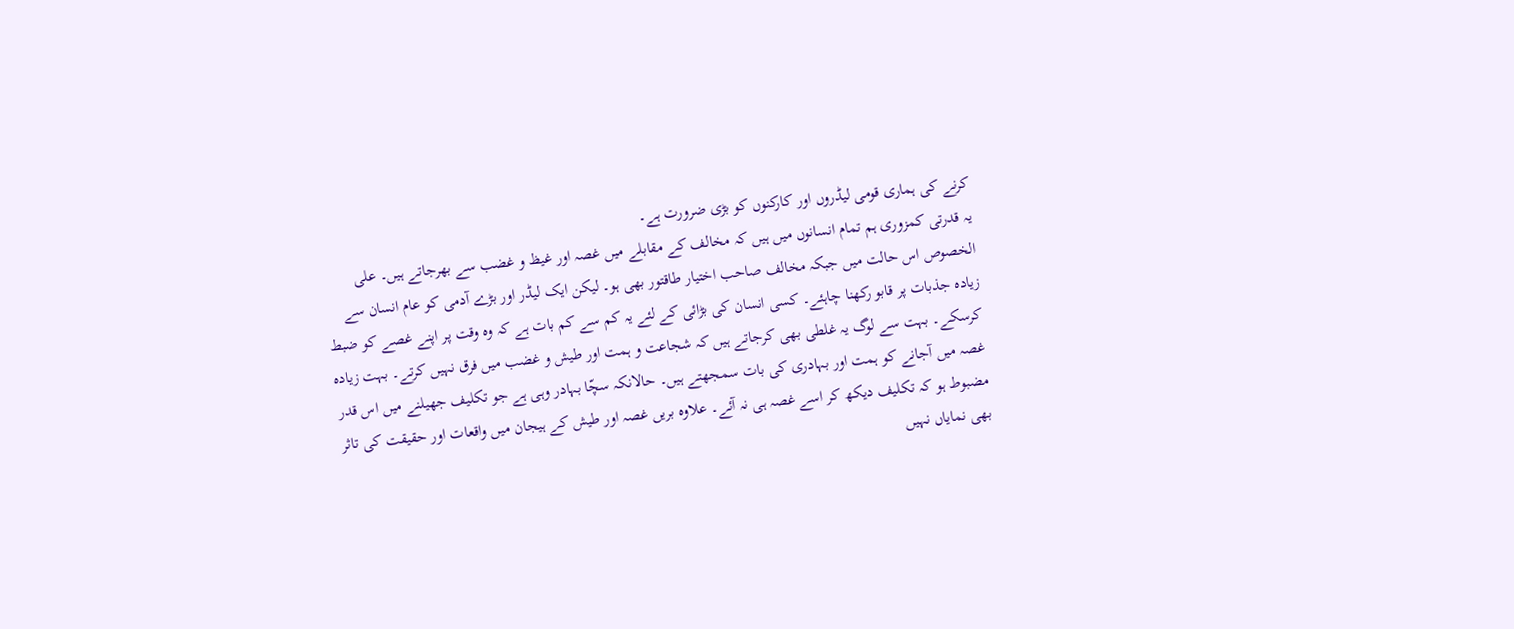کرنے کی ہماری قومی لیڈروں اور کارکنوں کو بڑی ضرورت ہے۔
یہ قدرتی کمزوری ہم تمام انسانوں میں ہیں کہ مخالف کے مقابلے میں غصہ اور غیظ و غضب سے بھرجاتے ہیں۔ علی الخصوص اس حالت میں جبکہ مخالف صاحب اختیار طاقتور بھی ہو۔ لیکن ایک لیڈر اور بڑے آدمی کو عام انسان سے زیادہ جذبات پر قابو رکھنا چاہئے۔ کسی انسان کی بڑائی کے لئے یہ کم سے کم بات ہے کہ وہ وقت پر اپنے غصے کو ضبط کرسکے۔ بہت سے لوگ یہ غلطی بھی کرجاتے ہیں کہ شجاعت و ہمت اور طیش و غضب میں فرق نہیں کرتے۔ بہت زیادہ غصہ میں آجانے کو ہمت اور بہادری کی بات سمجھتے ہیں۔ حالانکہ سچّا بہادر وہی ہے جو تکلیف جھیلنے میں اس قدر مضبوط ہو کہ تکلیف دیکھ کر اسے غصہ ہی نہ آئے۔ علاوہ بریں غصہ اور طیش کے ہیجان میں واقعات اور حقیقت کی تاثر بھی نمایاں نہیں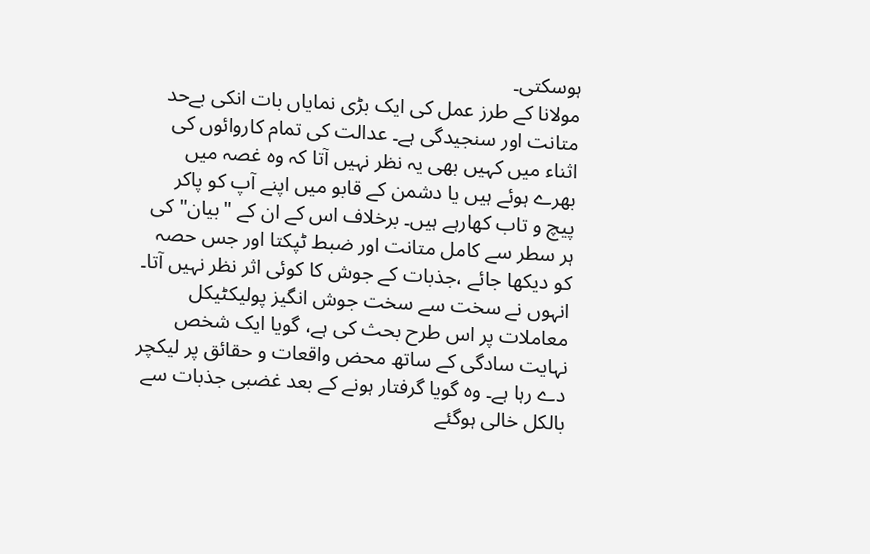ہوسکتی۔
مولانا کے طرز عمل کی ایک بڑی نمایاں بات انکی بےحد متانت اور سنجیدگی ہے۔ عدالت کی تمام کاروائوں کی اثناء میں کہیں بھی یہ نظر نہیں آتا کہ وہ غصہ میں بھرے ہوئے ہیں یا دشمن کے قابو میں اپنے آپ کو پاکر پیچ و تاب کھارہے ہیں۔ برخلاف اس کے ان کے "بیان"کی ہر سطر سے کامل متانت اور ضبط ٹپکتا اور جس حصہ کو دیکھا جائے ،جذبات کے جوش کا کوئی اثر نظر نہیں آتا۔ انہوں نے سخت سے سخت جوش انگیز پولیکٹیکل معاملات پر اس طرح بحث کی ہے، گویا ایک شخص نہایت سادگی کے ساتھ محض واقعات و حقائق پر لیکچر دے رہا ہے۔ وہ گویا گرفتار ہونے کے بعد غضبی جذبات سے بالکل خالی ہوگئے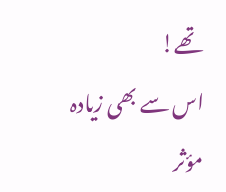تھے!
اس سے بھی زیادہ مؤثر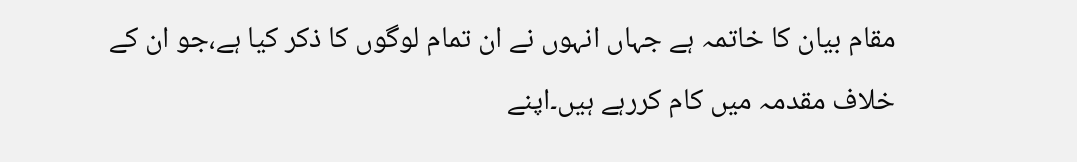مقام بیان کا خاتمہ ہے جہاں انہوں نے ان تمام لوگوں کا ذکر کیا ہے،جو ان کے خلاف مقدمہ میں کام کررہے ہیں۔اپنے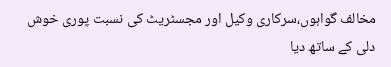مخالف گواہوں،سرکاری وکیل اور مجسٹریٹ کی نسبت پوری خوش دلی کے ساتھ دیا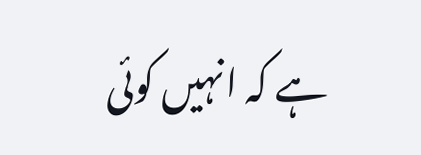ہے کہ انہیں کوئی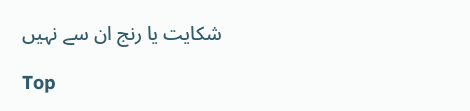شکایت یا رنج ان سے نہیں

Top